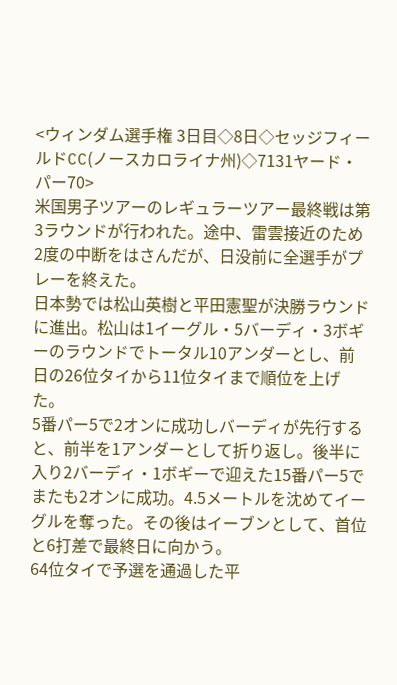<ウィンダム選手権 3日目◇8日◇セッジフィールドCC(ノースカロライナ州)◇7131ヤード・パー70>
米国男子ツアーのレギュラーツアー最終戦は第3ラウンドが行われた。途中、雷雲接近のため2度の中断をはさんだが、日没前に全選手がプレーを終えた。
日本勢では松山英樹と平田憲聖が決勝ラウンドに進出。松山は1イーグル・5バーディ・3ボギーのラウンドでトータル10アンダーとし、前日の26位タイから11位タイまで順位を上げた。
5番パー5で2オンに成功しバーディが先行すると、前半を1アンダーとして折り返し。後半に入り2バーディ・1ボギーで迎えた15番パー5でまたも2オンに成功。4.5メートルを沈めてイーグルを奪った。その後はイーブンとして、首位と6打差で最終日に向かう。
64位タイで予選を通過した平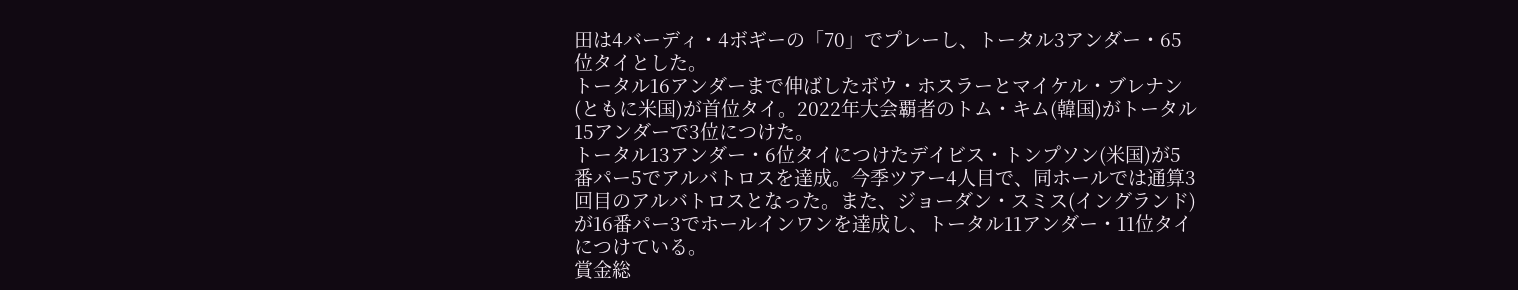田は4バーディ・4ボギーの「70」でプレーし、トータル3アンダー・65位タイとした。
トータル16アンダーまで伸ばしたボウ・ホスラーとマイケル・ブレナン(ともに米国)が首位タイ。2022年大会覇者のトム・キム(韓国)がトータル15アンダーで3位につけた。
トータル13アンダー・6位タイにつけたデイビス・トンプソン(米国)が5番パー5でアルバトロスを達成。今季ツアー4人目で、同ホールでは通算3回目のアルバトロスとなった。また、ジョーダン・スミス(イングランド)が16番パー3でホールインワンを達成し、トータル11アンダー・11位タイにつけている。
賞金総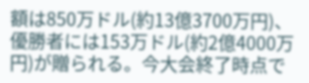額は850万ドル(約13億3700万円)、優勝者には153万ドル(約2億4000万円)が贈られる。今大会終了時点で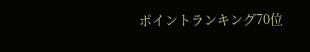ポイントランキング70位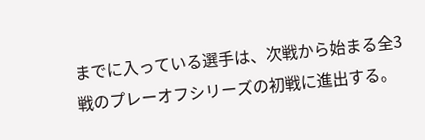までに入っている選手は、次戦から始まる全3戦のプレーオフシリーズの初戦に進出する。